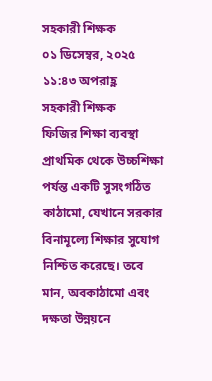সহকারী শিক্ষক
০১ ডিসেম্বর, ২০২৫ ১১:৪৩ অপরাহ্ণ
সহকারী শিক্ষক
ফিজির শিক্ষা ব্যবস্থা প্রাথমিক থেকে উচ্চশিক্ষা পর্যন্ত একটি সুসংগঠিত কাঠামো, যেখানে সরকার বিনামূল্যে শিক্ষার সুযোগ নিশ্চিত করেছে। তবে মান, অবকাঠামো এবং দক্ষতা উন্নয়নে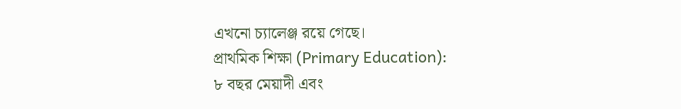এখনো চ্যালেঞ্জ রয়ে গেছে।
প্রাথমিক শিক্ষা (Primary Education):
৮ বছর মেয়াদী এবং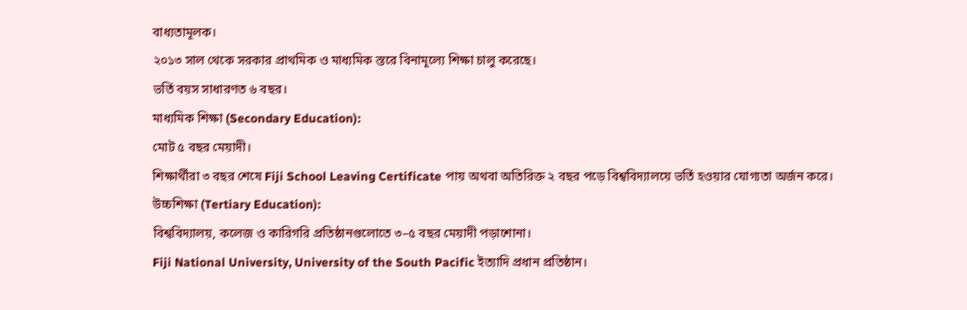বাধ্যতামূলক।
২০১৩ সাল থেকে সরকার প্রাথমিক ও মাধ্যমিক স্তরে বিনামূল্যে শিক্ষা চালু করেছে।
ভর্তি বয়স সাধারণত ৬ বছর।
মাধ্যমিক শিক্ষা (Secondary Education):
মোট ৫ বছর মেয়াদী।
শিক্ষার্থীরা ৩ বছর শেষে Fiji School Leaving Certificate পায় অথবা অতিরিক্ত ২ বছর পড়ে বিশ্ববিদ্যালয়ে ভর্তি হওয়ার যোগ্যতা অর্জন করে।
উচ্চশিক্ষা (Tertiary Education):
বিশ্ববিদ্যালয়, কলেজ ও কারিগরি প্রতিষ্ঠানগুলোতে ৩–৫ বছর মেয়াদী পড়াশোনা।
Fiji National University, University of the South Pacific ইত্যাদি প্রধান প্রতিষ্ঠান।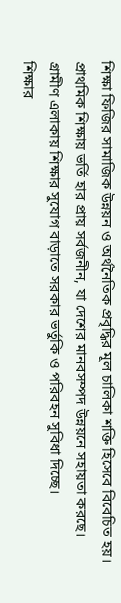শিক্ষা ফিজির সামাজিক উন্নয়ন ও অর্থনৈতিক প্রবৃদ্ধির মূল চালিকা শক্তি হিসেবে বিবেচিত হয়।
প্রাথমিক শিক্ষায় ভর্তি হার প্রায় সর্বজনীন, যা দেশের মানবসম্পদ উন্নয়নে সহায়তা করছে।
গ্রামীণ এলাকায় শিক্ষার সুযোগ বাড়াতে সরকার ভর্তুকি ও পরিবহন সুবিধা দিচ্ছে।
শিক্ষার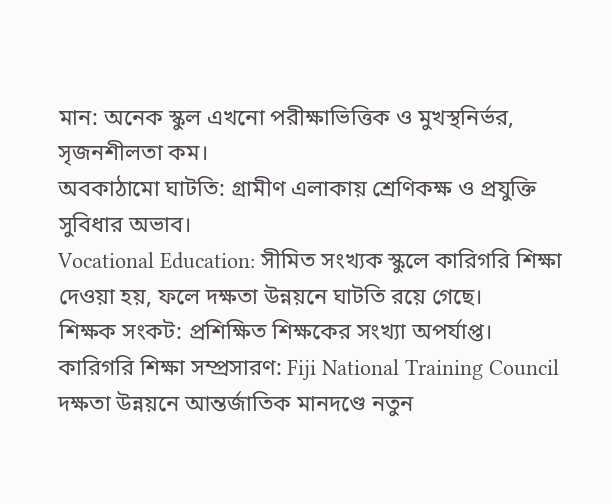মান: অনেক স্কুল এখনো পরীক্ষাভিত্তিক ও মুখস্থনির্ভর, সৃজনশীলতা কম।
অবকাঠামো ঘাটতি: গ্রামীণ এলাকায় শ্রেণিকক্ষ ও প্রযুক্তি সুবিধার অভাব।
Vocational Education: সীমিত সংখ্যক স্কুলে কারিগরি শিক্ষা দেওয়া হয়, ফলে দক্ষতা উন্নয়নে ঘাটতি রয়ে গেছে।
শিক্ষক সংকট: প্রশিক্ষিত শিক্ষকের সংখ্যা অপর্যাপ্ত।
কারিগরি শিক্ষা সম্প্রসারণ: Fiji National Training Council দক্ষতা উন্নয়নে আন্তর্জাতিক মানদণ্ডে নতুন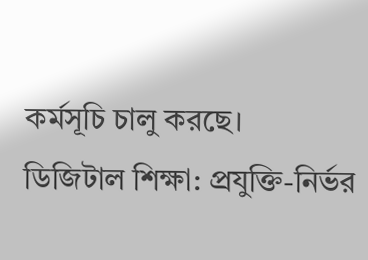কর্মসূচি চালু করছে।
ডিজিটাল শিক্ষা: প্রযুক্তি-নির্ভর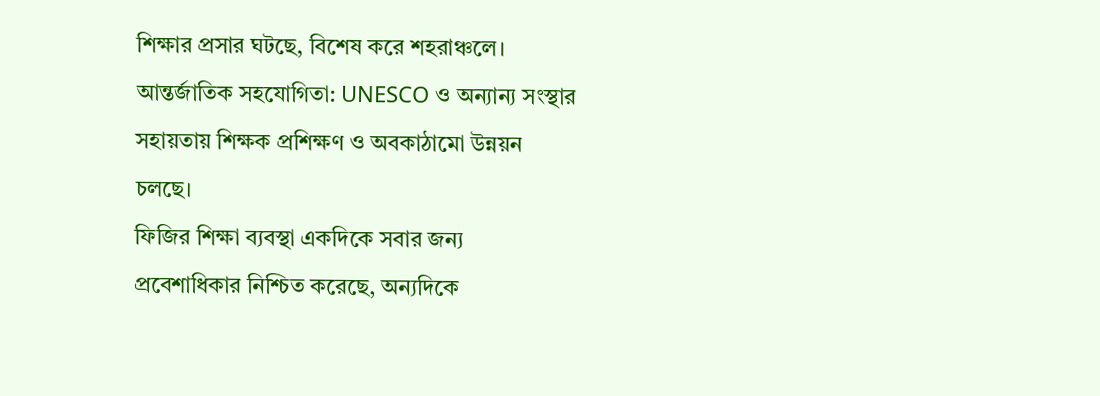শিক্ষার প্রসার ঘটছে, বিশেষ করে শহরাঞ্চলে।
আন্তর্জাতিক সহযোগিতা: UNESCO ও অন্যান্য সংস্থার সহায়তায় শিক্ষক প্রশিক্ষণ ও অবকাঠামো উন্নয়ন চলছে।
ফিজির শিক্ষা ব্যবস্থা একদিকে সবার জন্য প্রবেশাধিকার নিশ্চিত করেছে, অন্যদিকে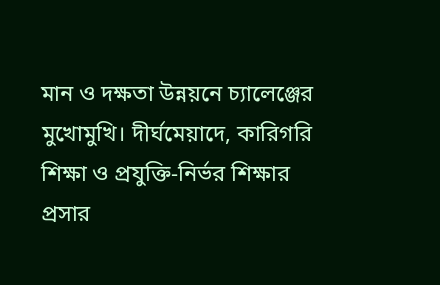মান ও দক্ষতা উন্নয়নে চ্যালেঞ্জের মুখোমুখি। দীর্ঘমেয়াদে, কারিগরি শিক্ষা ও প্রযুক্তি-নির্ভর শিক্ষার প্রসার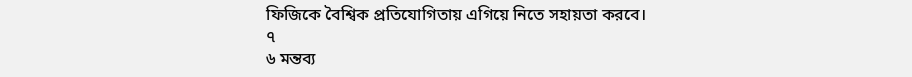ফিজিকে বৈশ্বিক প্রতিযোগিতায় এগিয়ে নিতে সহায়তা করবে।
৭
৬ মন্তব্য